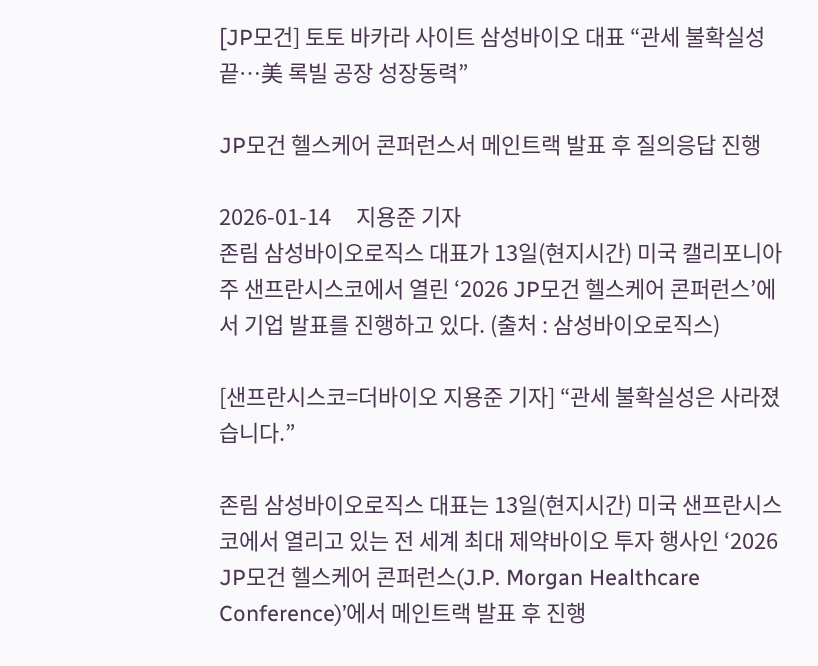[JP모건] 토토 바카라 사이트 삼성바이오 대표 “관세 불확실성 끝…美 록빌 공장 성장동력”

JP모건 헬스케어 콘퍼런스서 메인트랙 발표 후 질의응답 진행

2026-01-14     지용준 기자
존림 삼성바이오로직스 대표가 13일(현지시간) 미국 캘리포니아주 샌프란시스코에서 열린 ‘2026 JP모건 헬스케어 콘퍼런스’에서 기업 발표를 진행하고 있다. (출처 : 삼성바이오로직스)

[샌프란시스코=더바이오 지용준 기자] “관세 불확실성은 사라졌습니다.”

존림 삼성바이오로직스 대표는 13일(현지시간) 미국 샌프란시스코에서 열리고 있는 전 세계 최대 제약바이오 투자 행사인 ‘2026 JP모건 헬스케어 콘퍼런스(J.P. Morgan Healthcare Conference)’에서 메인트랙 발표 후 진행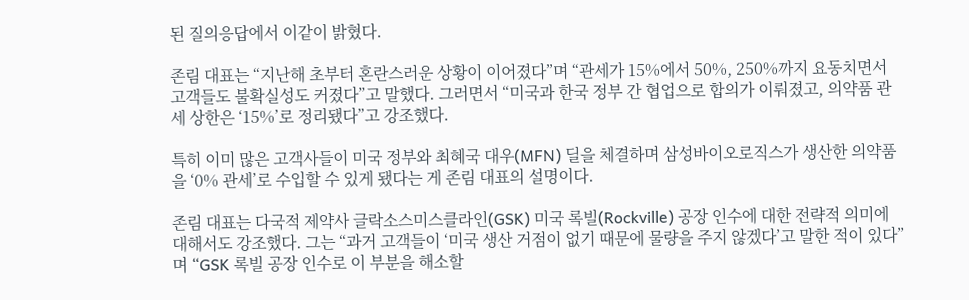된 질의응답에서 이같이 밝혔다.

존림 대표는 “지난해 초부터 혼란스러운 상황이 이어졌다”며 “관세가 15%에서 50%, 250%까지 요동치면서 고객들도 불확실성도 커졌다”고 말했다. 그러면서 “미국과 한국 정부 간 협업으로 합의가 이뤄졌고, 의약품 관세 상한은 ‘15%’로 정리됐다”고 강조했다.

특히 이미 많은 고객사들이 미국 정부와 최혜국 대우(MFN) 딜을 체결하며 삼성바이오로직스가 생산한 의약품을 ‘0% 관세’로 수입할 수 있게 됐다는 게 존림 대표의 설명이다.

존림 대표는 다국적 제약사 글락소스미스클라인(GSK) 미국 록빌(Rockville) 공장 인수에 대한 전략적 의미에 대해서도 강조했다. 그는 “과거 고객들이 ‘미국 생산 거점이 없기 때문에 물량을 주지 않겠다’고 말한 적이 있다”며 “GSK 록빌 공장 인수로 이 부분을 해소할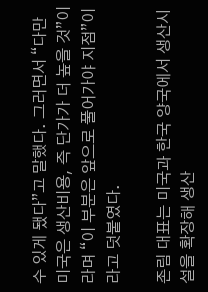수 있게 됐다”고 말했다. 그러면서 “다만 미국은 생산비용, 즉 단가가 더 높을 것”이라며 “이 부분은 앞으로 풀어가야 지점”이라고 덧붙였다.

존림 대표는 미국과 한국 양국에서 생산시설을 확장해 생산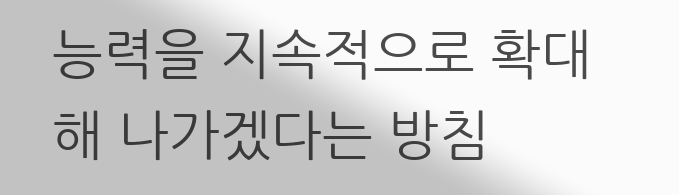능력을 지속적으로 확대해 나가겠다는 방침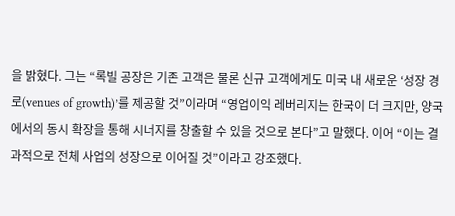을 밝혔다. 그는 “록빌 공장은 기존 고객은 물론 신규 고객에게도 미국 내 새로운 ‘성장 경로(venues of growth)’를 제공할 것”이라며 “영업이익 레버리지는 한국이 더 크지만, 양국에서의 동시 확장을 통해 시너지를 창출할 수 있을 것으로 본다”고 말했다. 이어 “이는 결과적으로 전체 사업의 성장으로 이어질 것”이라고 강조했다.